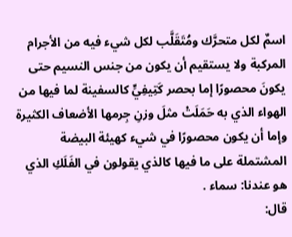اسمٌ لكل متحرَّك ومُتَقَلَّب لكل شيء فيه من الأجرام المركبة ولا يستقيم أن يكون من جنس النسيم حتى يكونَ محصورًا إما بحصر كَتِيفِيٍّ كالسفينة لما فيها من الهواء الذي به حَمَلَتْ مثلَ وزنِ جِرمها الأضعاف الكثيرة وإما أن يكون محصورًا في شيء كهيئة البيضة المشتملة على ما فيها كالذي يقولون في الفَلَكِ الذي هو عندنا: سماء .
قال: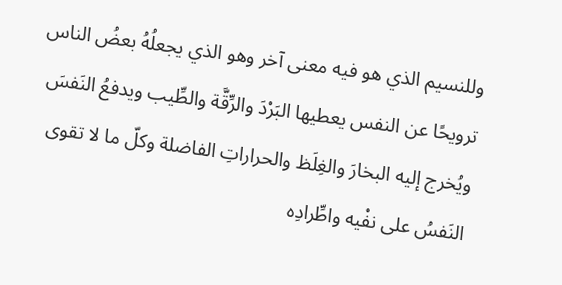وللنسيم الذي هو فيه معنى آخر وهو الذي يجعلُهُ بعضُ الناس ترويحًا عن النفس يعطيها البَرْدَ والرِّقَّة والطِّيب ويدفعُ النَفسَ ويُخرج إليه البخارَ والغِلَظ والحراراتِ الفاضلة وكلّ ما لا تقوى النَفسُ على نفْيه واطِّرادِه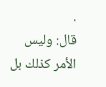.
قال: وليس الأمر كذلك بل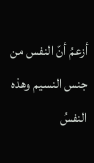أزعمُ أنّ النفس من جنس النسيم وهذه النفسُ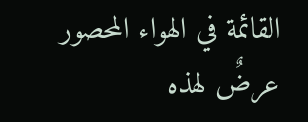القائمة في الهواء المحصور عرضٌ لهذه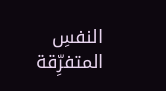النفسِ المتفرِّقة